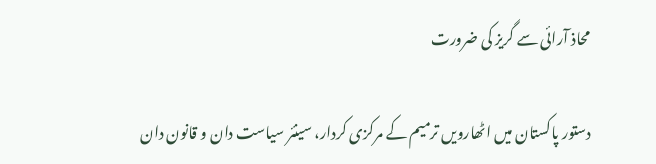محاذ آرائی سے گریز کی ضرورت

دستور پاکستان میں اٹھارویں ترمیم کے مرکزی کردار، سینئر سیاست دان و قانون دان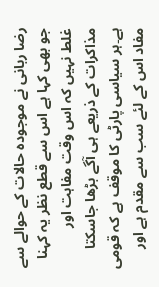رضا ربانی نے موجودہ حالات کے حوالے سے جو بھی کہا ہے اس سے قطع نظر یہ کہنا غلط نہیں کہ اس وقت مفاہت اور مذاکرات کے ذریعے ہی آگے بڑھا جاسکتا ہے۔ہر سیاسی پارٹی کا موقف ہے کہ قومی مفاد اس کے لئے سب سے مقدم ہے اور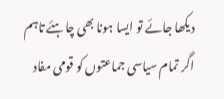دیکھا جائے تو ایسا ہونا بھی چاہئے تاہم اگر تمام سیاسی جماعتوں کو قومی مفاد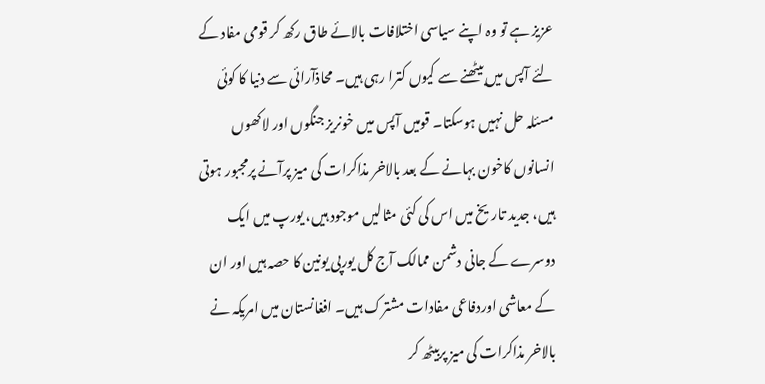عزیز ہے تو وہ اپنے سیاسی اختلافات بالائے طاق رکھ کر قومی مفاد کے لئے آپس میں بیٹھنے سے کیوں کترا رہی ہیں۔ محاذآرائی سے دنیا کا کوئی مسئلہ حل نہیں ہوسکتا۔ قومیں آپس میں خونریز جنگوں اور لاکھوں انسانوں کاخون بہانے کے بعد بالاخر مذاکرات کی میز پرآنے پرمجبور ہوتی ہیں، جدید تاریخ میں اس کی کئی مثالیں موجود ہیں، یورپ میں ایک دوسرے کے جانی دشمن ممالک آج کل یورپی یونین کا حصہ ہیں اور ان کے معاشی اوردفاعی مفادات مشترک ہیں۔ افغانستان میں امریکہ نے بالاخر مذاکرات کی میز پربیٹھ کر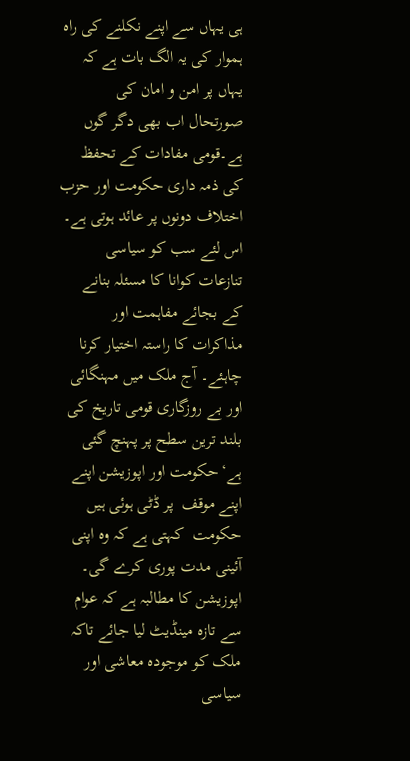ہی یہاں سے اپنے نکلنے کی راہ ہموار کی یہ الگ بات ہے کہ یہاں پر امن و امان کی صورتحال اب بھی دگر گوں ہے۔قومی مفادات کے تحفظ کی ذمہ داری حکومت اور حزب اختلاف دونوں پر عائد ہوتی ہے۔ اس لئے سب کو سیاسی تنازعات کوانا کا مسئلہ بنانے کے بجائے مفاہمت اور مذاکرات کا راستہ اختیار کرنا چاہئے۔ آج ملک میں مہنگائی اور بے روزگاری قومی تاریخ کی بلند ترین سطح پر پہنچ گئی ہے‘حکومت اور اپوزیشن اپنے اپنے موقف  پر ڈٹی ہوئی ہیں حکومت  کہتی ہے کہ وہ اپنی آئینی مدت پوری کرے گی۔ اپوزیشن کا مطالبہ ہے کہ عوام سے تازہ مینڈیٹ لیا جائے تاکہ ملک کو موجودہ معاشی اور سیاسی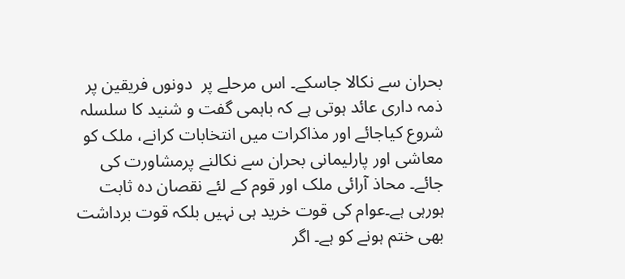بحران سے نکالا جاسکے۔ اس مرحلے پر  دونوں فریقین پر ذمہ داری عائد ہوتی ہے کہ باہمی گفت و شنید کا سلسلہ شروع کیاجائے اور مذاکرات میں انتخابات کرانے، ملک کو معاشی اور پارلیمانی بحران سے نکالنے پرمشاورت کی جائے۔ محاذ آرائی ملک اور قوم کے لئے نقصان دہ ثابت ہورہی ہے۔عوام کی قوت خرید ہی نہیں بلکہ قوت برداشت بھی ختم ہونے کو ہے۔ اگر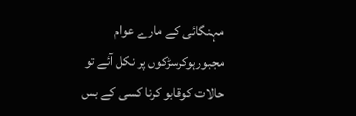مہنگائی کے مارے عوام مجبورہوکرسڑکوں پر نکل آئے تو حالات کوقابو کرنا کسی کے بس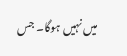میں نہیں ہوگا۔ جس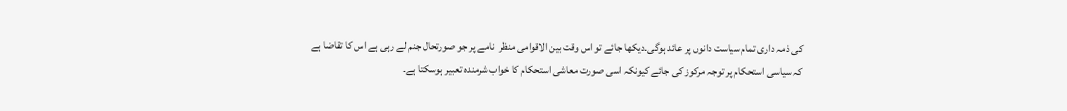کی ذمہ داری تمام سیاست دانوں پر عائد ہوگی۔دیکھا جائے تو اس وقت بین الاقوامی منظر  نامے پر جو صورتحال جنم لے رہی ہے اس کا تقاضا ہے کہ سیاسی استحکام پر توجہ مرکوز کی جائے کیونکہ اسی صورت معاشی استحکام کا خواب شرمندہ تعبیر ہوسکتا ہے۔